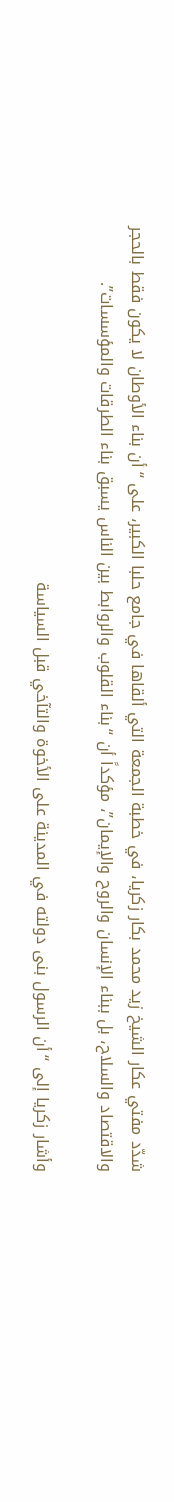شدّد مفتي عكار الشيخ زيد محمد بكار زكريا، في خطبة الجمعة التي ألقاها في جامع حلبا الكبير، على “أن بناء الأوطان لا يكون فقط بالحجر والاقتصاد والسلاح، بل ببناء الإنسان والروح والإيمان”، مؤكداً أن “بناء القلوب والروابط بين الناس يسبق بناء الطرقات والمؤسسات”.

وأشار زكريا إلى “أن الرسول بنى دولته في المدينة على الأخوة والتآخي قبل السياسة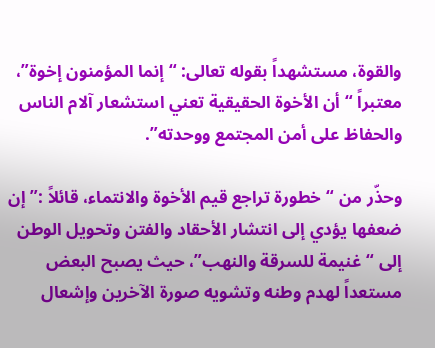والقوة، مستشهداً بقوله تعالى: “إنما المؤمنون إخوة”، معتبراً “أن الأخوة الحقيقية تعني استشعار آلام الناس والحفاظ على أمن المجتمع ووحدته”.

وحذّر من “خطورة تراجع قيم الأخوة والانتماء، قائلاً :”إن ضعفها يؤدي إلى انتشار الأحقاد والفتن وتحويل الوطن إلى “غنيمة للسرقة والنهب”، حيث يصبح البعض مستعداً لهدم وطنه وتشويه صورة الآخرين وإشعال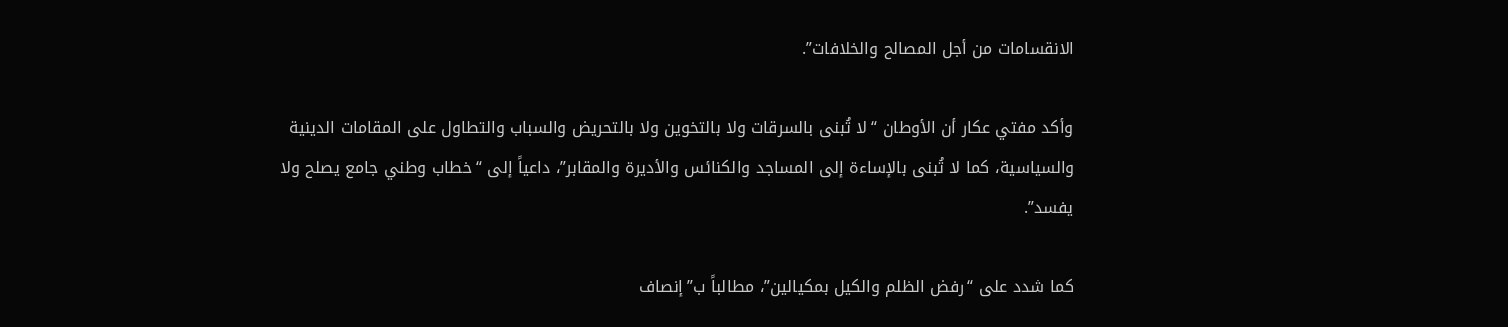الانقسامات من أجل المصالح والخلافات”.

وأكد مفتي عكار أن الأوطان “لا تُبنى بالسرقات ولا بالتخوين ولا بالتحريض والسباب والتطاول على المقامات الدينية والسياسية، كما لا تُبنى بالإساءة إلى المساجد والكنائس والأديرة والمقابر”، داعياً إلى “خطاب وطني جامع يصلح ولا يفسد”.

كما شدد على “رفض الظلم والكيل بمكيالين”، مطالباً ب”إنصاف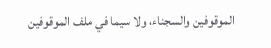الموقوفين والسجناء، ولا سيما في ملف الموقوفين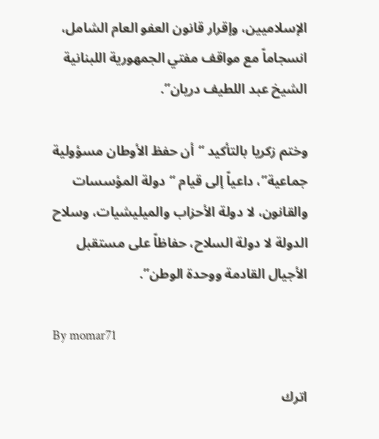الإسلاميين، وإقرار قانون العفو العام الشامل، انسجاماً مع مواقف مفتي الجمهورية اللبنانية الشيخ عبد اللطيف دريان”.

وختم زكريا بالتأكيد “أن حفظ الأوطان مسؤولية جماعية”، داعياً إلى قيام “دولة المؤسسات والقانون، لا دولة الأحزاب والميليشيات، وسلاح الدولة لا دولة السلاح، حفاظاً على مستقبل الأجيال القادمة ووحدة الوطن”.

By momar71

اترك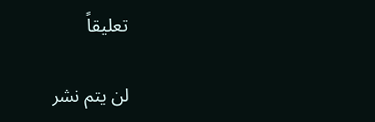تعليقاً

لن يتم نشر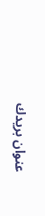عنوان بريدك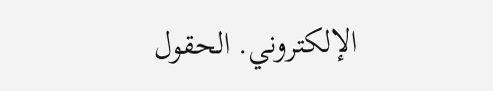الإلكتروني. الحقول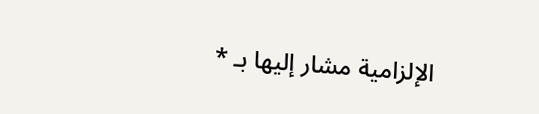الإلزامية مشار إليها بـ *